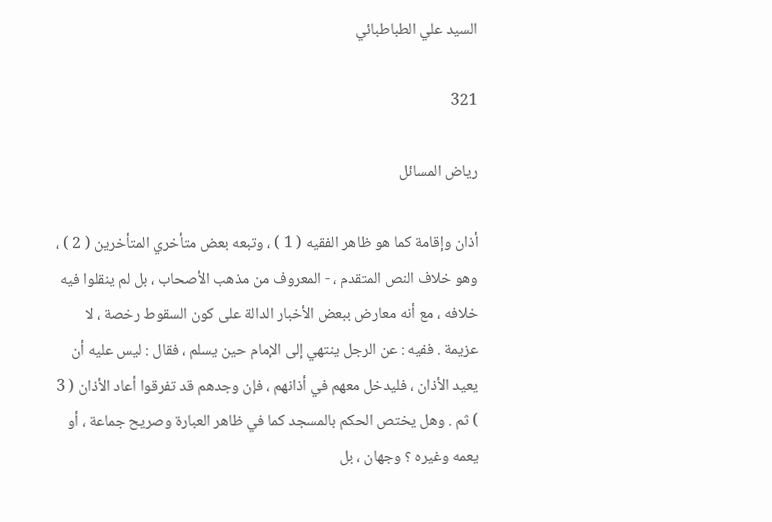السيد علي الطباطبائي

321

رياض المسائل

أذان وإقامة كما هو ظاهر الفقيه ( 1 ) ، وتبعه بعض متأخري المتأخرين ( 2 ) ، وهو خلاف النص المتقدم ، - المعروف من مذهب الأصحاب ، بل لم ينقلوا فيه خلافه ، مع أنه معارض ببعض الأخبار الدالة على كون السقوط رخصة ، لا عزيمة . ففيه : عن الرجل ينتهي إلى الإمام حين يسلم ، فقال : ليس عليه أن يعيد الأذان ، فليدخل معهم في أذانهم ، فإن وجدهم قد تفرقوا أعاد الأذان ( 3 ) ثم . وهل يختص الحكم بالمسجد كما في ظاهر العبارة وصريح جماعة ، أو يعمه وغيره ؟ وجهان ، بل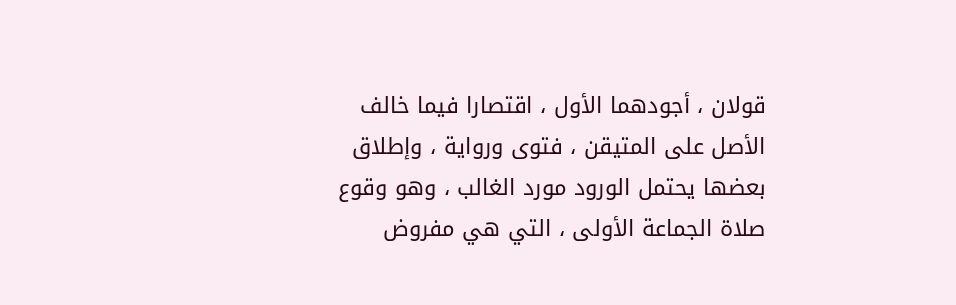قولان ، أجودهما الأول ، اقتصارا فيما خالف الأصل على المتيقن ، فتوى ورواية ، وإطلاق بعضها يحتمل الورود مورد الغالب ، وهو وقوع صلاة الجماعة الأولى ، التي هي مفروض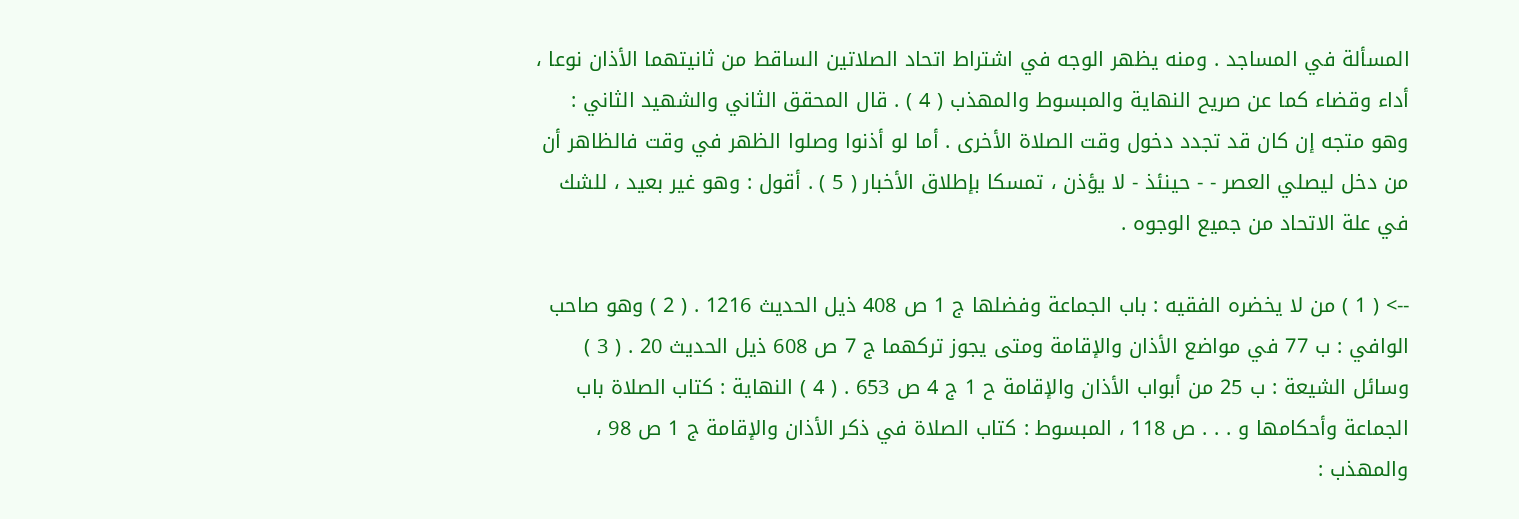المسألة في المساجد . ومنه يظهر الوجه في اشتراط اتحاد الصلاتين الساقط من ثانيتهما الأذان نوعا ، أداء وقضاء كما عن صريح النهاية والمبسوط والمهذب ( 4 ) . قال المحقق الثاني والشهيد الثاني : وهو متجه إن كان قد تجدد دخول وقت الصلاة الأخرى . أما لو أذنوا وصلوا الظهر في وقت فالظاهر أن من دخل ليصلي العصر - - حينئذ - لا يؤذن ، تمسكا بإطلاق الأخبار ( 5 ) . أقول : وهو غير بعيد ، للشك في علة الاتحاد من جميع الوجوه .

--> ( 1 ) من لا يخضره الفقيه : باب الجماعة وفضلها ج 1 ص 408 ذيل الحديث 1216 . ( 2 ) وهو صاحب الوافي : ب 77 في مواضع الأذان والإقامة ومتى يجوز تركهما ج 7 ص 608 ذيل الحديث 20 . ( 3 ) وسائل الشيعة : ب 25 من أبواب الأذان والإقامة ح 1 ج 4 ص 653 . ( 4 ) النهاية : كتاب الصلاة باب الجماعة وأحكامها و . . . ص 118 ، المبسوط : كتاب الصلاة في ذكر الأذان والإقامة ج 1 ص 98 ، والمهذب :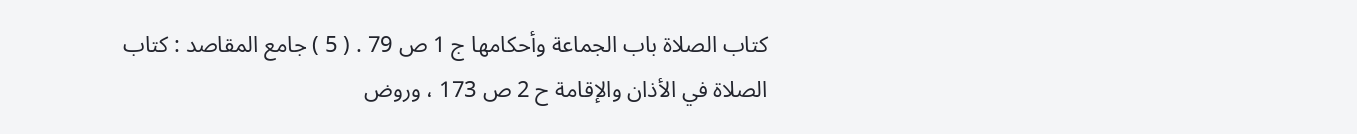كتاب الصلاة باب الجماعة وأحكامها ج 1 ص 79 . ( 5 ) جامع المقاصد : كتاب الصلاة في الأذان والإقامة ح 2 ص 173 ، وروض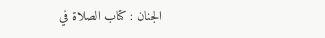الجنان : كتاب الصلاة في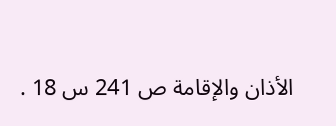الأذان والإقامة ص 241 س 18 .